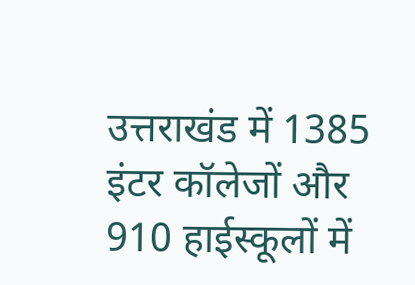उत्तराखंड में 1385 इंटर कॉलेजों और 910 हाईस्कूलों में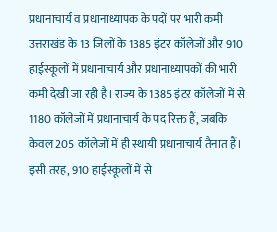प्रधानाचार्य व प्रधानाध्यापक के पदों पर भारी कमी
उत्तराखंड के 13 जिलों के 1385 इंटर कॉलेजों और 910 हाईस्कूलों में प्रधानाचार्य और प्रधानाध्यापकों की भारी कमी देखी जा रही है। राज्य के 1385 इंटर कॉलेजों में से 1180 कॉलेजों में प्रधानाचार्य के पद रिक्त हैं, जबकि केवल 205 कॉलेजों में ही स्थायी प्रधानाचार्य तैनात हैं। इसी तरह, 910 हाईस्कूलों में से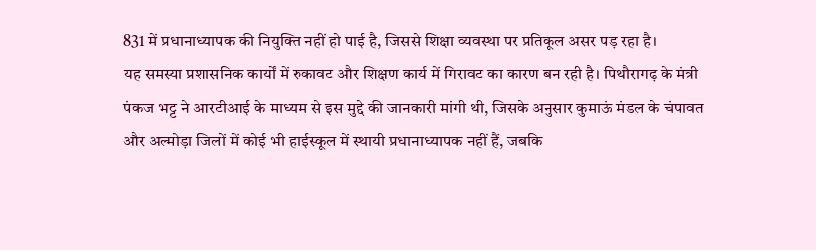831 में प्रधानाध्यापक की नियुक्ति नहीं हो पाई है, जिससे शिक्षा व्यवस्था पर प्रतिकूल असर पड़ रहा है।
यह समस्या प्रशासनिक कार्यों में रुकावट और शिक्षण कार्य में गिरावट का कारण बन रही है। पिथौरागढ़ के मंत्री पंकज भट्ट ने आरटीआई के माध्यम से इस मुद्दे की जानकारी मांगी थी, जिसके अनुसार कुमाऊं मंडल के चंपावत और अल्मोड़ा जिलों में कोई भी हाईस्कूल में स्थायी प्रधानाध्यापक नहीं हैं, जबकि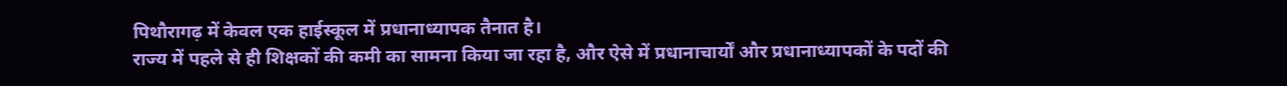पिथौरागढ़ में केवल एक हाईस्कूल में प्रधानाध्यापक तैनात है।
राज्य में पहले से ही शिक्षकों की कमी का सामना किया जा रहा है, और ऐसे में प्रधानाचार्यों और प्रधानाध्यापकों के पदों की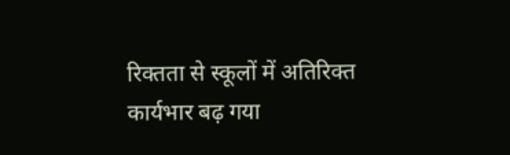रिक्तता से स्कूलों में अतिरिक्त कार्यभार बढ़ गया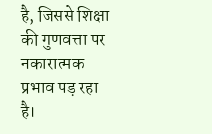है, जिससे शिक्षा की गुणवत्ता पर नकारात्मक प्रभाव पड़ रहा है।